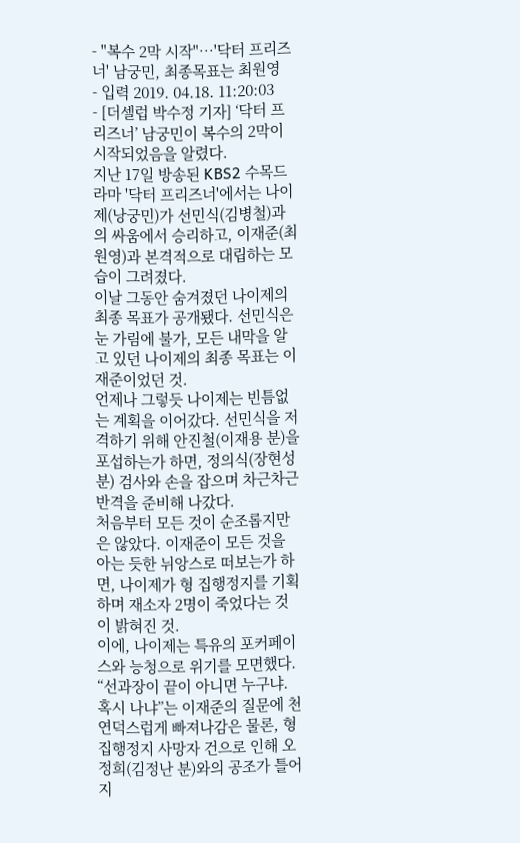- "복수 2막 시작"…'닥터 프리즈너' 남궁민, 최종목표는 최원영
- 입력 2019. 04.18. 11:20:03
- [더셀럽 박수정 기자] ‘닥터 프리즈너’ 남궁민이 복수의 2막이 시작되었음을 알렸다.
지난 17일 방송된 KBS2 수목드라마 '닥터 프리즈너'에서는 나이제(낭궁민)가 선민식(김병철)과의 싸움에서 승리하고, 이재준(최원영)과 본격적으로 대립하는 모습이 그려졌다.
이날 그동안 숨겨졌던 나이제의 최종 목표가 공개됐다. 선민식은 눈 가림에 불가, 모든 내막을 알고 있던 나이제의 최종 목표는 이재준이었던 것.
언제나 그렇듯 나이제는 빈틈없는 계획을 이어갔다. 선민식을 저격하기 위해 안진철(이재용 분)을 포섭하는가 하면, 정의식(장현성 분) 검사와 손을 잡으며 차근차근 반격을 준비해 나갔다.
처음부터 모든 것이 순조롭지만은 않았다. 이재준이 모든 것을 아는 듯한 뉘앙스로 떠보는가 하면, 나이제가 형 집행정지를 기획하며 재소자 2명이 죽었다는 것이 밝혀진 것.
이에, 나이제는 특유의 포커페이스와 능청으로 위기를 모면했다. “선과장이 끝이 아니면 누구냐. 혹시 나냐”는 이재준의 질문에 천연덕스럽게 빠져나감은 물론, 형 집행정지 사망자 건으로 인해 오정희(김정난 분)와의 공조가 틀어지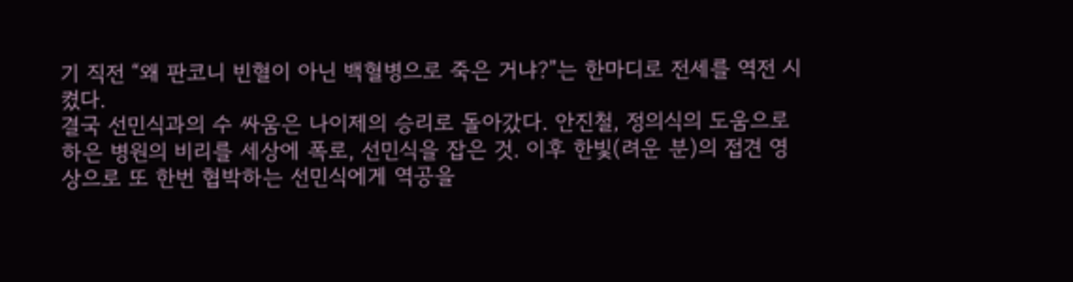기 직전 “왜 판코니 빈혈이 아닌 백혈병으로 죽은 거냐?”는 한마디로 전세를 역전 시켰다.
결국 선민식과의 수 싸움은 나이제의 승리로 돌아갔다. 안진철, 정의식의 도움으로 하은 병원의 비리를 세상에 폭로, 선민식을 잡은 것. 이후 한빛(려운 분)의 접견 영상으로 또 한번 협박하는 선민식에게 역공을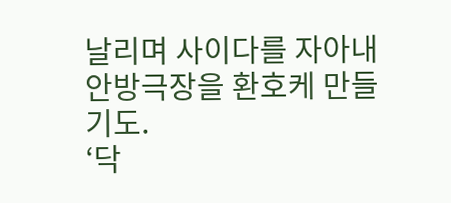날리며 사이다를 자아내 안방극장을 환호케 만들기도.
‘닥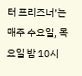터 프리즈너’는 매주 수요일, 목요일 밤 10시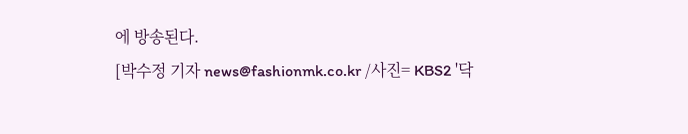에 방송된다.
[박수정 기자 news@fashionmk.co.kr /사진= KBS2 '닥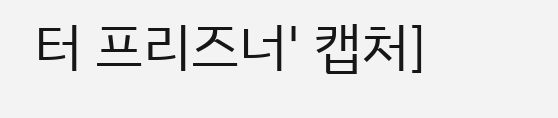터 프리즈너' 캡처]